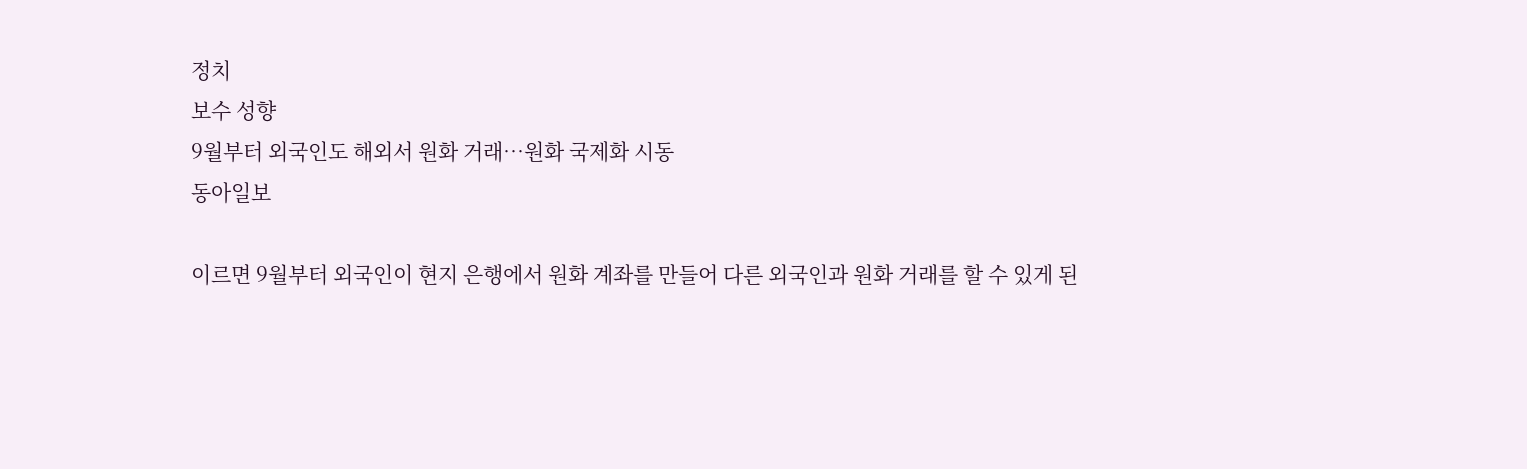정치
보수 성향
9월부터 외국인도 해외서 원화 거래…원화 국제화 시동
동아일보

이르면 9월부터 외국인이 현지 은행에서 원화 계좌를 만들어 다른 외국인과 원화 거래를 할 수 있게 된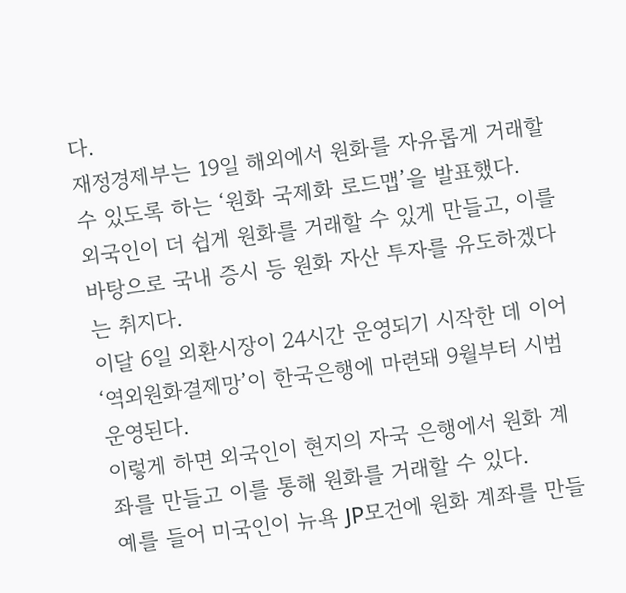다.
재정경제부는 19일 해외에서 원화를 자유롭게 거래할 수 있도록 하는 ‘원화 국제화 로드맵’을 발표했다.
외국인이 더 쉽게 원화를 거래할 수 있게 만들고, 이를 바탕으로 국내 증시 등 원화 자산 투자를 유도하겠다는 취지다.
이달 6일 외환시장이 24시간 운영되기 시작한 데 이어 ‘역외원화결제망’이 한국은행에 마련돼 9월부터 시범 운영된다.
이렇게 하면 외국인이 현지의 자국 은행에서 원화 계좌를 만들고 이를 통해 원화를 거래할 수 있다.
예를 들어 미국인이 뉴욕 JP모건에 원화 계좌를 만들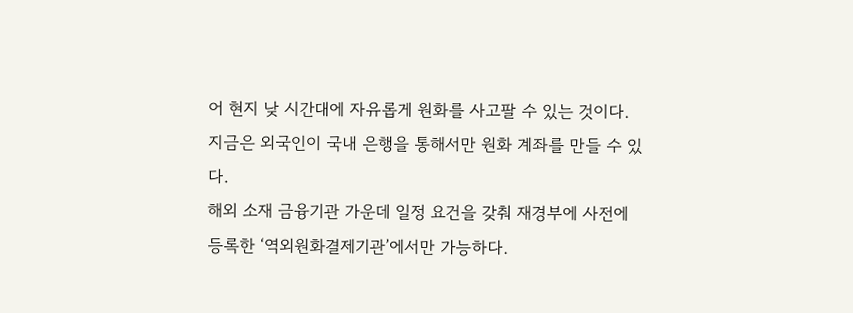어 현지 낮 시간대에 자유롭게 원화를 사고팔 수 있는 것이다.
지금은 외국인이 국내 은행을 통해서만 원화 계좌를 만들 수 있다.
해외 소재 금융기관 가운데 일정 요건을 갖춰 재경부에 사전에 등록한 ‘역외원화결제기관’에서만 가능하다.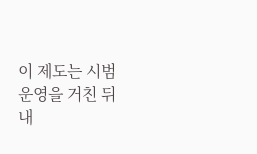이 제도는 시범 운영을 거친 뒤 내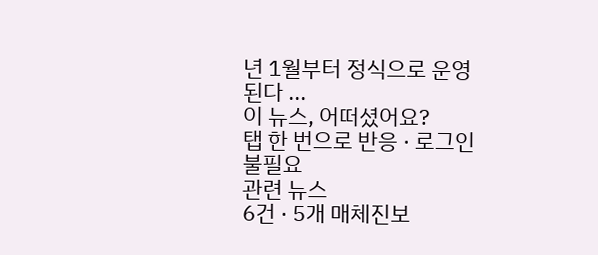년 1월부터 정식으로 운영된다 ...
이 뉴스, 어떠셨어요?
탭 한 번으로 반응 · 로그인 불필요
관련 뉴스
6건 · 5개 매체진보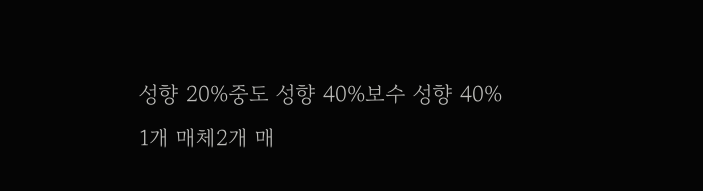성향 20%중도 성향 40%보수 성향 40%
1개 매체2개 매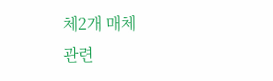체2개 매체
관련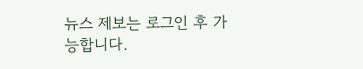뉴스 제보는 로그인 후 가능합니다.